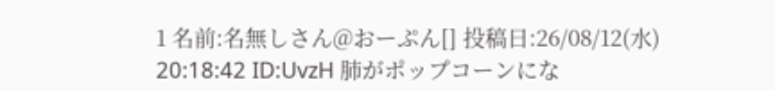1 名前:名無しさん@おーぷん[] 投稿日:26/08/12(水) 20:18:42 ID:UvzH 肺がポップコーンにな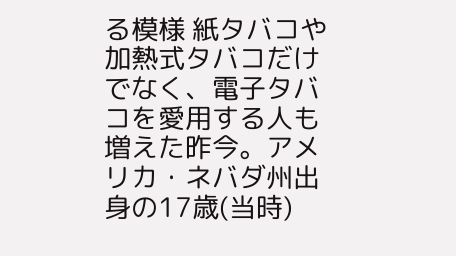る模様 紙タバコや加熱式タバコだけでなく、電子タバコを愛用する人も増えた昨今。アメリカ・ネバダ州出身の17歳(当時)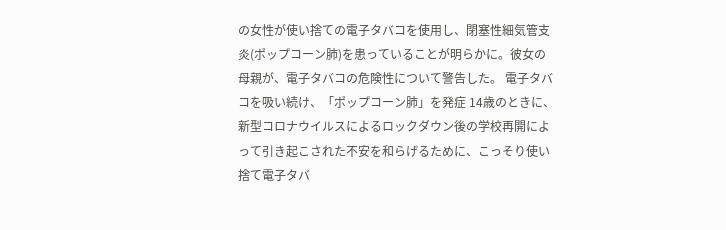の女性が使い捨ての電子タバコを使用し、閉塞性細気管支炎(ポップコーン肺)を患っていることが明らかに。彼女の母親が、電子タバコの危険性について警告した。 電子タバコを吸い続け、「ポップコーン肺」を発症 14歳のときに、新型コロナウイルスによるロックダウン後の学校再開によって引き起こされた不安を和らげるために、こっそり使い捨て電子タバ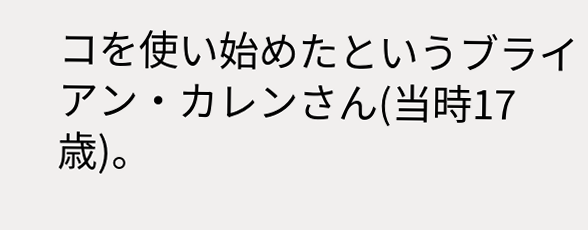コを使い始めたというブライアン・カレンさん(当時17歳)。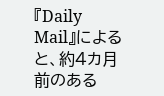『Daily Mail』によると、約4カ月前のある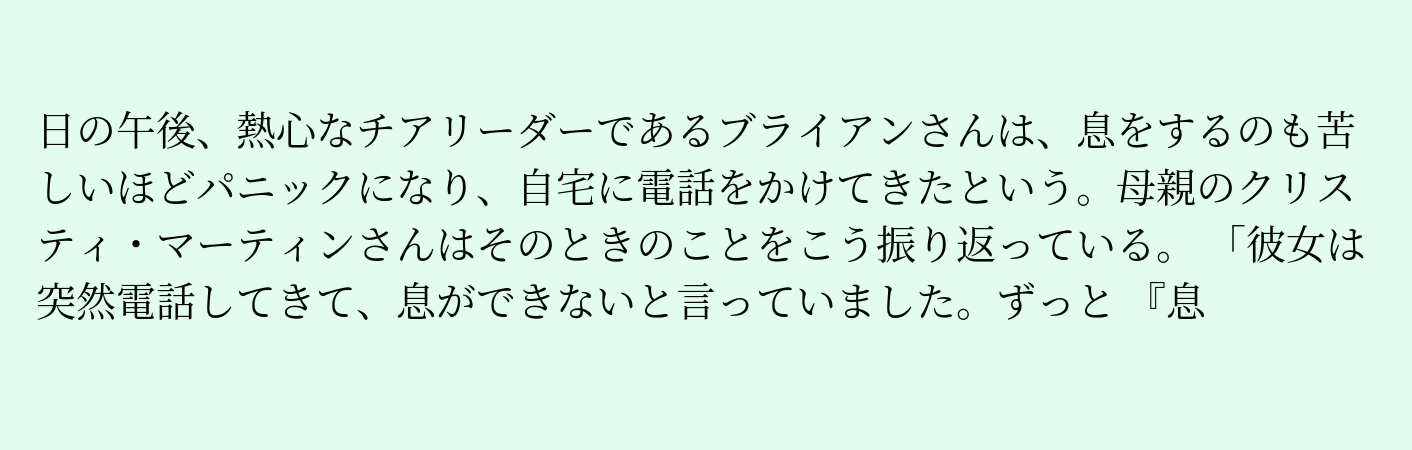日の午後、熱心なチアリーダーであるブライアンさんは、息をするのも苦しいほどパニックになり、自宅に電話をかけてきたという。母親のクリスティ・マーティンさんはそのときのことをこう振り返っている。 「彼女は突然電話してきて、息ができないと言っていました。ずっと 『息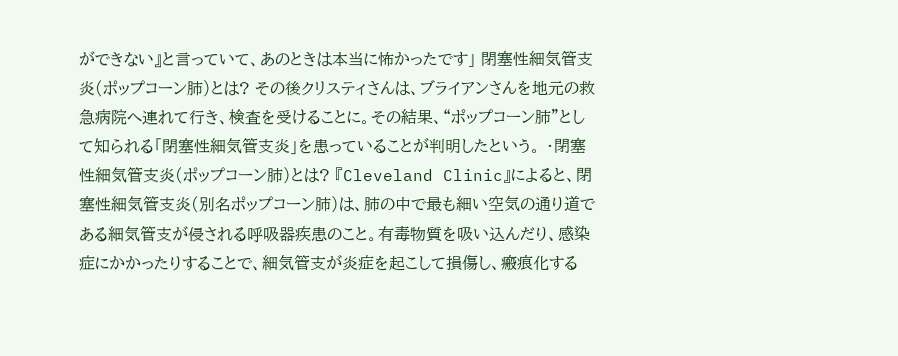ができない』と言っていて、あのときは本当に怖かったです」 閉塞性細気管支炎(ポップコーン肺)とは? その後クリスティさんは、ブライアンさんを地元の救急病院へ連れて行き、検査を受けることに。その結果、“ポップコーン肺”として知られる「閉塞性細気管支炎」を患っていることが判明したという。 ・閉塞性細気管支炎(ポップコーン肺)とは? 『Cleveland Clinic』によると、閉塞性細気管支炎(別名ポップコーン肺)は、肺の中で最も細い空気の通り道である細気管支が侵される呼吸器疾患のこと。有毒物質を吸い込んだり、感染症にかかったりすることで、細気管支が炎症を起こして損傷し、瘢痕化する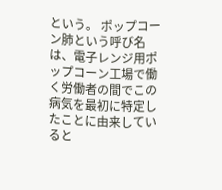という。 ポップコーン肺という呼び名は、電子レンジ用ポップコーン工場で働く労働者の間でこの病気を最初に特定したことに由来していると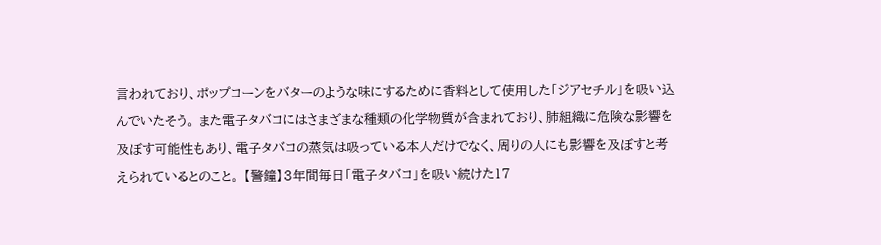言われており、ポップコーンをバターのような味にするために香料として使用した「ジアセチル」を吸い込んでいたそう。 また電子タバコにはさまざまな種類の化学物質が含まれており、肺組織に危険な影響を及ぼす可能性もあり、電子タバコの蒸気は吸っている本人だけでなく、周りの人にも影響を及ぼすと考えられているとのこと。 【警鐘】3年間毎日「電子タバコ」を吸い続けた17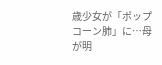歳少女が「ポップコーン肺」に…母が明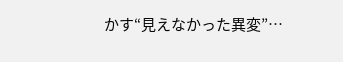かす“見えなかった異変”…